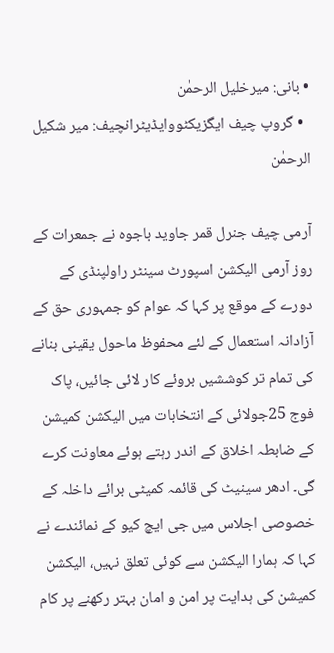• بانی: میرخلیل الرحمٰن
  • گروپ چیف ایگزیکٹووایڈیٹرانچیف: میر شکیل الرحمٰن

آرمی چیف جنرل قمر جاوید باجوہ نے جمعرات کے روز آرمی الیکشن اسپورٹ سینٹر راولپنڈی کے دورے کے موقع پر کہا کہ عوام کو جمہوری حق کے آزادانہ استعمال کے لئے محفوظ ماحول یقینی بنانے کی تمام تر کوششیں بروئے کار لائی جائیں، پاک فوج 25جولائی کے انتخابات میں الیکشن کمیشن کے ضابطہ اخلاق کے اندر رہتے ہوئے معاونت کرے گی۔ ادھر سینیٹ کی قائمہ کمیٹی برائے داخلہ کے خصوصی اجلاس میں جی ایچ کیو کے نمائندے نے کہا کہ ہمارا الیکشن سے کوئی تعلق نہیں، الیکشن کمیشن کی ہدایت پر امن و امان بہتر رکھنے پر کام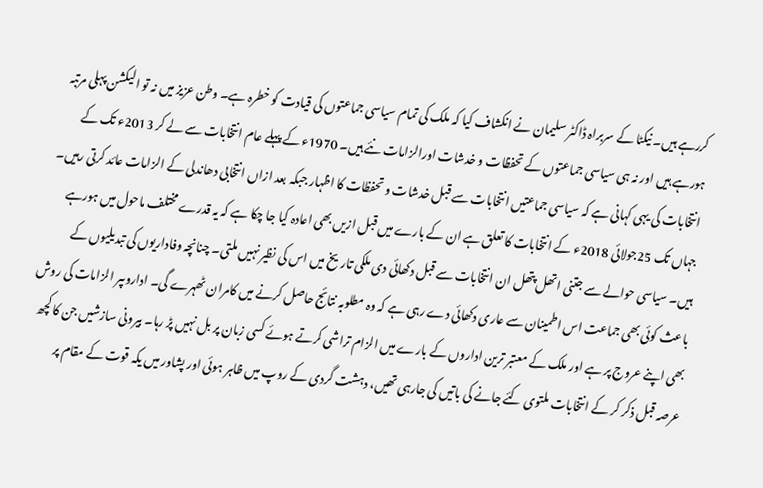کررہے ہیں۔ نیکٹا کے سربراہ ڈاکٹر سلیمان نے انکشاف کیا کہ ملک کی تمام سیاسی جماعتوں کی قیادت کو خطرہ ہے۔ وطن عزیز میں نہ تو الیکشن پہلی مرتبہ ہورہے ہیں اور نہ ہی سیاسی جماعتوں کے تحفظات و خدشات اورالزامات نئے ہیں۔ 1970ء کے پہلے عام انتخابات سے لے کر 2013ء تک کے انتخابات کی یہی کہانی ہے کہ سیاسی جماعتیں انتخابات سے قبل خدشات و تحفظات کا اظہار جبکہ بعد ازاں انتخابی دھاندلی کے الزامات عائد کرتی رہیں۔ جہاں تک 25جولائی 2018ء کے انتخابات کا تعلق ہے ان کے بارے میں قبل ازیں بھی اعادہ کیا جا چکا ہے کہ یہ قدرے مختلف ماحول میں ہورہے ہیں۔ سیاسی حوالے سے جتنی اتھل پتھل ان انتخابات سے قبل دکھائی دی ملکی تاریخ میں اس کی نظیر نہیں ملتی۔ چنانچہ وفاداریوں کی تبدیلیوں کے باعث کوئی بھی جماعت اس اطمینان سے عاری دکھائی دے رہی ہے کہ وہ مطلوبہ نتائج حاصل کرنے میں کامران ٹھہرے گی۔ اداروںپر الزامات کی روش بھی اپنے عروج پر ہے اور ملک کے معتبر ترین اداروں کے بارے میں الزام تراشی کرتے ہوئے کسی زبان پر بل نہیں پڑ رہا۔ بیرونی سازشیں جن کا کچھ عرصہ قبل ذکر کر کے انتخابات ملتوی کئے جانے کی باتیں کی جارہی تھیں، دہشت گردی کے روپ میں ظاہر ہوئی اور پشاور میں یکہ قوت کے مقام پر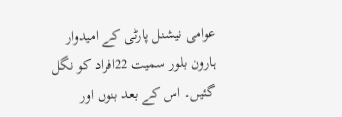عوامی نیشنل پارٹی کے امیدوار ہارون بلور سمیت 22افراد کو نگل گئیں۔ اس کے بعد بنوں اور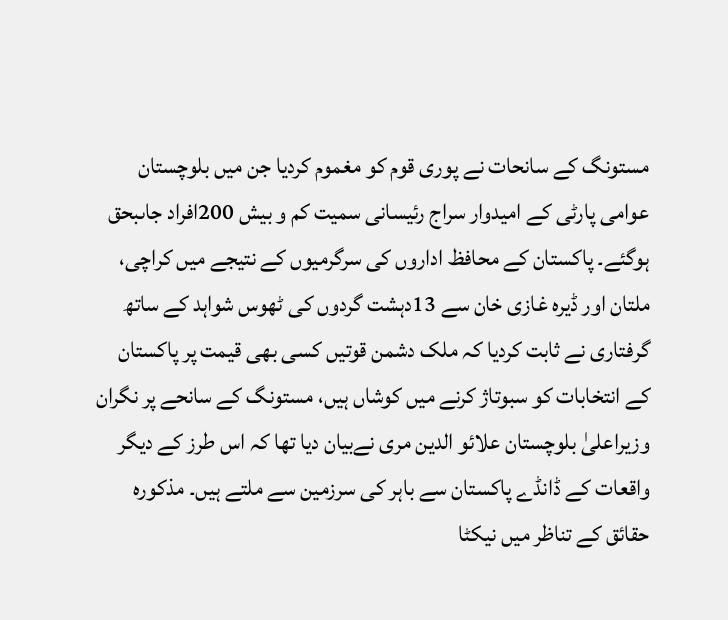مستونگ کے سانحات نے پوری قوم کو مغموم کردیا جن میں بلوچستان عوامی پارٹی کے امیدوار سراج رئیسانی سمیت کم و بیش 200افراد جاںبحق ہوگئے۔ پاکستان کے محافظ اداروں کی سرگرمیوں کے نتیجے میں کراچی، ملتان اور ڈیرہ غازی خان سے 13دہشت گردوں کی ٹھوس شواہد کے ساتھ گرفتاری نے ثابت کردیا کہ ملک دشمن قوتیں کسی بھی قیمت پر پاکستان کے انتخابات کو سبوتاژ کرنے میں کوشاں ہیں، مستونگ کے سانحے پر نگران وزیراعلیٰ بلوچستان علائو الدین مری نےبیان دیا تھا کہ اس طرز کے دیگر واقعات کے ڈانڈے پاکستان سے باہر کی سرزمین سے ملتے ہیں۔ مذکورہ حقائق کے تناظر میں نیکٹا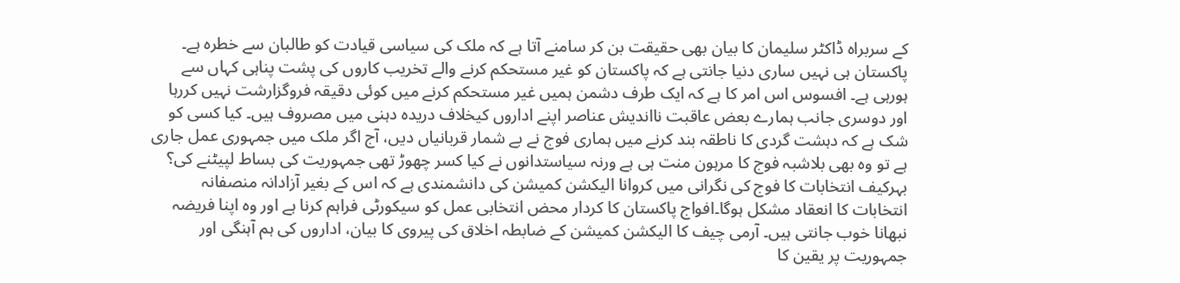کے سربراہ ڈاکٹر سلیمان کا بیان بھی حقیقت بن کر سامنے آتا ہے کہ ملک کی سیاسی قیادت کو طالبان سے خطرہ ہے۔ پاکستان ہی نہیں ساری دنیا جانتی ہے کہ پاکستان کو غیر مستحکم کرنے والے تخریب کاروں کی پشت پناہی کہاں سے ہورہی ہے۔ افسوس اس امر کا ہے کہ ایک طرف دشمن ہمیں غیر مستحکم کرنے میں کوئی دقیقہ فروگزارشت نہیں کررہا اور دوسری جانب ہمارے بعض عاقبت نااندیش عناصر اپنے اداروں کیخلاف دریدہ دہنی میں مصروف ہیں۔ کیا کسی کو شک ہے کہ دہشت گردی کا ناطقہ بند کرنے میں ہماری فوج نے بے شمار قربانیاں دیں، آج اگر ملک میں جمہوری عمل جاری ہے تو وہ بھی بلاشبہ فوج کا مرہون منت ہی ہے ورنہ سیاستدانوں نے کیا کسر چھوڑ تھی جمہوریت کی بساط لپیٹنے کی؟ بہرکیف انتخابات کا فوج کی نگرانی میں کروانا الیکشن کمیشن کی دانشمندی ہے کہ اس کے بغیر آزادانہ منصفانہ انتخابات کا انعقاد مشکل ہوگا۔افواج پاکستان کا کردار محض انتخابی عمل کو سیکورٹی فراہم کرنا ہے اور وہ اپنا فریضہ نبھانا خوب جانتی ہیں۔ آرمی چیف کا الیکشن کمیشن کے ضابطہ اخلاق کی پیروی کا بیان، اداروں کی ہم آہنگی اور جمہوریت پر یقین کا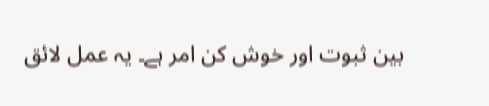بین ثبوت اور خوش کن امر ہے۔ یہ عمل لائق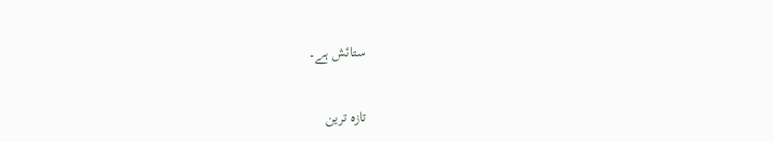ستائش ہے۔

تازہ ترین